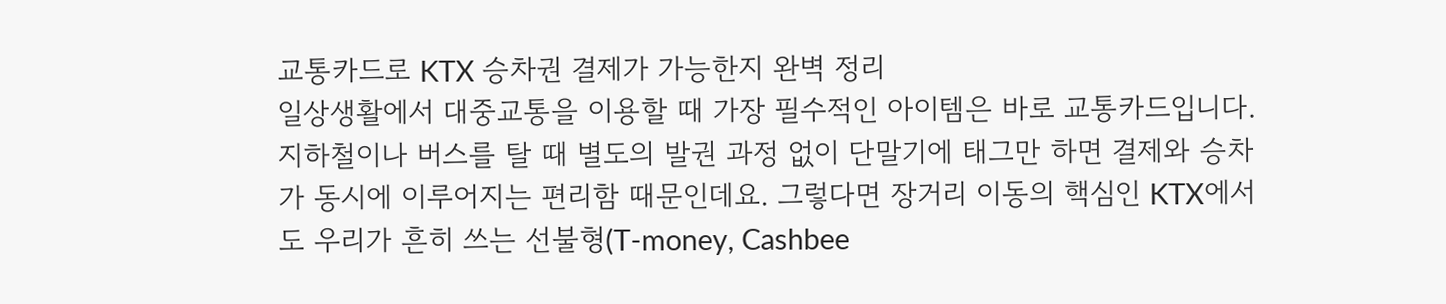교통카드로 KTX 승차권 결제가 가능한지 완벽 정리
일상생활에서 대중교통을 이용할 때 가장 필수적인 아이템은 바로 교통카드입니다. 지하철이나 버스를 탈 때 별도의 발권 과정 없이 단말기에 태그만 하면 결제와 승차가 동시에 이루어지는 편리함 때문인데요. 그렇다면 장거리 이동의 핵심인 KTX에서도 우리가 흔히 쓰는 선불형(T-money, Cashbee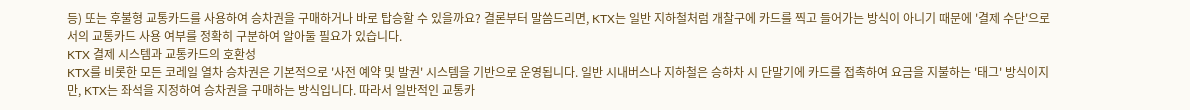등) 또는 후불형 교통카드를 사용하여 승차권을 구매하거나 바로 탑승할 수 있을까요? 결론부터 말씀드리면, KTX는 일반 지하철처럼 개찰구에 카드를 찍고 들어가는 방식이 아니기 때문에 '결제 수단'으로서의 교통카드 사용 여부를 정확히 구분하여 알아둘 필요가 있습니다.
KTX 결제 시스템과 교통카드의 호환성
KTX를 비롯한 모든 코레일 열차 승차권은 기본적으로 '사전 예약 및 발권' 시스템을 기반으로 운영됩니다. 일반 시내버스나 지하철은 승하차 시 단말기에 카드를 접촉하여 요금을 지불하는 '태그' 방식이지만, KTX는 좌석을 지정하여 승차권을 구매하는 방식입니다. 따라서 일반적인 교통카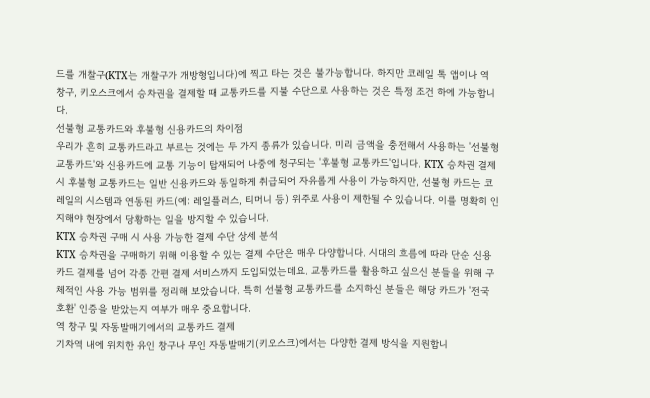드를 개찰구(KTX는 개찰구가 개방형입니다)에 찍고 타는 것은 불가능합니다. 하지만 코레일 톡 앱이나 역 창구, 키오스크에서 승차권을 결제할 때 교통카드를 지불 수단으로 사용하는 것은 특정 조건 하에 가능합니다.
선불형 교통카드와 후불형 신용카드의 차이점
우리가 흔히 교통카드라고 부르는 것에는 두 가지 종류가 있습니다. 미리 금액을 충전해서 사용하는 '선불형 교통카드'와 신용카드에 교통 기능이 탑재되어 나중에 청구되는 '후불형 교통카드'입니다. KTX 승차권 결제 시 후불형 교통카드는 일반 신용카드와 동일하게 취급되어 자유롭게 사용이 가능하지만, 선불형 카드는 코레일의 시스템과 연동된 카드(예: 레일플러스, 티머니 등) 위주로 사용이 제한될 수 있습니다. 이를 명확히 인지해야 현장에서 당황하는 일을 방지할 수 있습니다.
KTX 승차권 구매 시 사용 가능한 결제 수단 상세 분석
KTX 승차권을 구매하기 위해 이용할 수 있는 결제 수단은 매우 다양합니다. 시대의 흐름에 따라 단순 신용카드 결제를 넘어 각종 간편 결제 서비스까지 도입되었는데요. 교통카드를 활용하고 싶으신 분들을 위해 구체적인 사용 가능 범위를 정리해 보았습니다. 특히 선불형 교통카드를 소지하신 분들은 해당 카드가 '전국 호환' 인증을 받았는지 여부가 매우 중요합니다.
역 창구 및 자동발매기에서의 교통카드 결제
기차역 내에 위치한 유인 창구나 무인 자동발매기(키오스크)에서는 다양한 결제 방식을 지원합니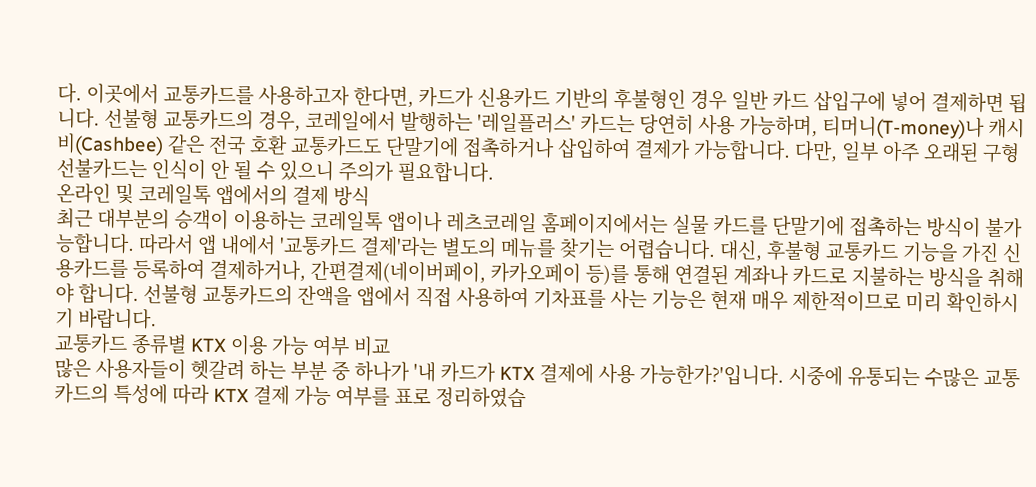다. 이곳에서 교통카드를 사용하고자 한다면, 카드가 신용카드 기반의 후불형인 경우 일반 카드 삽입구에 넣어 결제하면 됩니다. 선불형 교통카드의 경우, 코레일에서 발행하는 '레일플러스' 카드는 당연히 사용 가능하며, 티머니(T-money)나 캐시비(Cashbee) 같은 전국 호환 교통카드도 단말기에 접촉하거나 삽입하여 결제가 가능합니다. 다만, 일부 아주 오래된 구형 선불카드는 인식이 안 될 수 있으니 주의가 필요합니다.
온라인 및 코레일톡 앱에서의 결제 방식
최근 대부분의 승객이 이용하는 코레일톡 앱이나 레츠코레일 홈페이지에서는 실물 카드를 단말기에 접촉하는 방식이 불가능합니다. 따라서 앱 내에서 '교통카드 결제'라는 별도의 메뉴를 찾기는 어렵습니다. 대신, 후불형 교통카드 기능을 가진 신용카드를 등록하여 결제하거나, 간편결제(네이버페이, 카카오페이 등)를 통해 연결된 계좌나 카드로 지불하는 방식을 취해야 합니다. 선불형 교통카드의 잔액을 앱에서 직접 사용하여 기차표를 사는 기능은 현재 매우 제한적이므로 미리 확인하시기 바랍니다.
교통카드 종류별 KTX 이용 가능 여부 비교
많은 사용자들이 헷갈려 하는 부분 중 하나가 '내 카드가 KTX 결제에 사용 가능한가?'입니다. 시중에 유통되는 수많은 교통카드의 특성에 따라 KTX 결제 가능 여부를 표로 정리하였습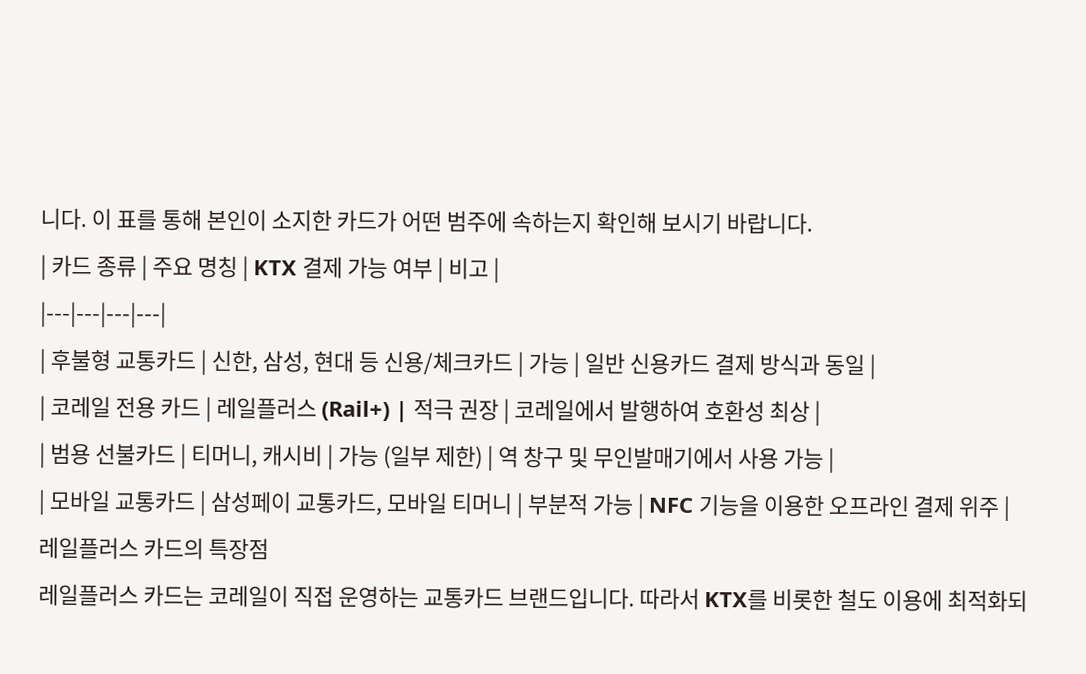니다. 이 표를 통해 본인이 소지한 카드가 어떤 범주에 속하는지 확인해 보시기 바랍니다.
| 카드 종류 | 주요 명칭 | KTX 결제 가능 여부 | 비고 |
|---|---|---|---|
| 후불형 교통카드 | 신한, 삼성, 현대 등 신용/체크카드 | 가능 | 일반 신용카드 결제 방식과 동일 |
| 코레일 전용 카드 | 레일플러스 (Rail+) | 적극 권장 | 코레일에서 발행하여 호환성 최상 |
| 범용 선불카드 | 티머니, 캐시비 | 가능 (일부 제한) | 역 창구 및 무인발매기에서 사용 가능 |
| 모바일 교통카드 | 삼성페이 교통카드, 모바일 티머니 | 부분적 가능 | NFC 기능을 이용한 오프라인 결제 위주 |
레일플러스 카드의 특장점
레일플러스 카드는 코레일이 직접 운영하는 교통카드 브랜드입니다. 따라서 KTX를 비롯한 철도 이용에 최적화되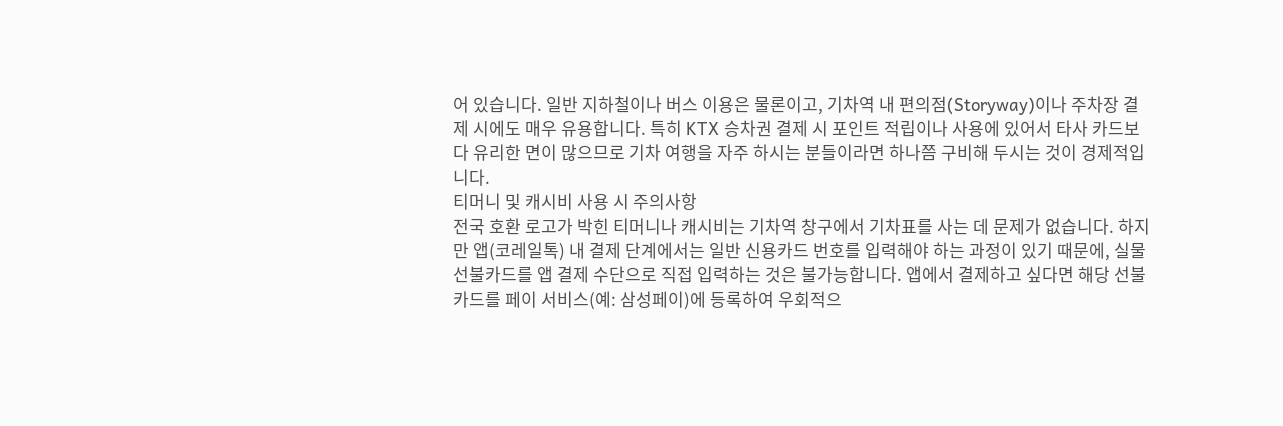어 있습니다. 일반 지하철이나 버스 이용은 물론이고, 기차역 내 편의점(Storyway)이나 주차장 결제 시에도 매우 유용합니다. 특히 KTX 승차권 결제 시 포인트 적립이나 사용에 있어서 타사 카드보다 유리한 면이 많으므로 기차 여행을 자주 하시는 분들이라면 하나쯤 구비해 두시는 것이 경제적입니다.
티머니 및 캐시비 사용 시 주의사항
전국 호환 로고가 박힌 티머니나 캐시비는 기차역 창구에서 기차표를 사는 데 문제가 없습니다. 하지만 앱(코레일톡) 내 결제 단계에서는 일반 신용카드 번호를 입력해야 하는 과정이 있기 때문에, 실물 선불카드를 앱 결제 수단으로 직접 입력하는 것은 불가능합니다. 앱에서 결제하고 싶다면 해당 선불카드를 페이 서비스(예: 삼성페이)에 등록하여 우회적으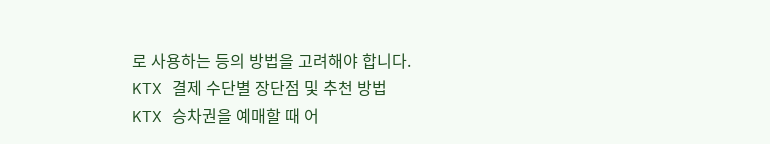로 사용하는 등의 방법을 고려해야 합니다.
KTX 결제 수단별 장단점 및 추천 방법
KTX 승차권을 예매할 때 어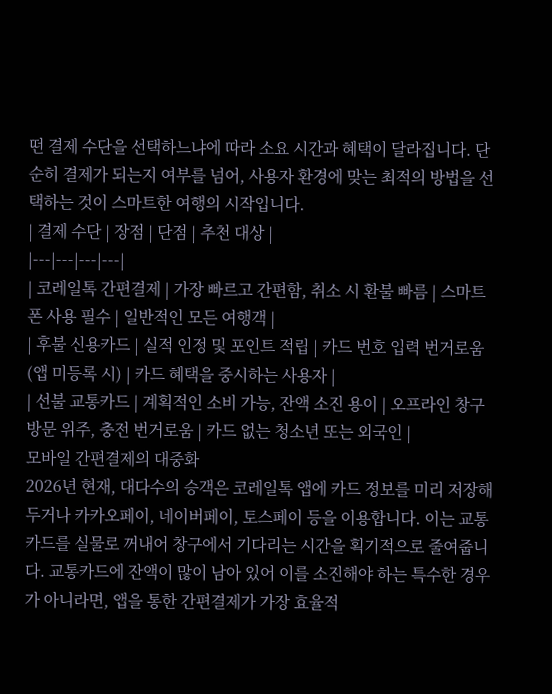떤 결제 수단을 선택하느냐에 따라 소요 시간과 혜택이 달라집니다. 단순히 결제가 되는지 여부를 넘어, 사용자 환경에 맞는 최적의 방법을 선택하는 것이 스마트한 여행의 시작입니다.
| 결제 수단 | 장점 | 단점 | 추천 대상 |
|---|---|---|---|
| 코레일톡 간편결제 | 가장 빠르고 간편함, 취소 시 환불 빠름 | 스마트폰 사용 필수 | 일반적인 모든 여행객 |
| 후불 신용카드 | 실적 인정 및 포인트 적립 | 카드 번호 입력 번거로움 (앱 미등록 시) | 카드 혜택을 중시하는 사용자 |
| 선불 교통카드 | 계획적인 소비 가능, 잔액 소진 용이 | 오프라인 창구 방문 위주, 충전 번거로움 | 카드 없는 청소년 또는 외국인 |
모바일 간편결제의 대중화
2026년 현재, 대다수의 승객은 코레일톡 앱에 카드 정보를 미리 저장해두거나 카카오페이, 네이버페이, 토스페이 등을 이용합니다. 이는 교통카드를 실물로 꺼내어 창구에서 기다리는 시간을 획기적으로 줄여줍니다. 교통카드에 잔액이 많이 남아 있어 이를 소진해야 하는 특수한 경우가 아니라면, 앱을 통한 간편결제가 가장 효율적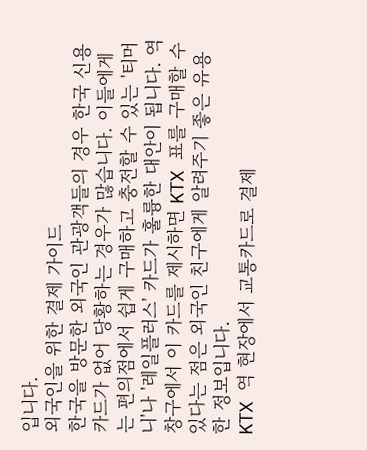입니다.
외국인을 위한 결제 가이드
한국을 방문한 외국인 관광객들의 경우 한국 신용카드가 없어 당황하는 경우가 많습니다. 이들에게는 편의점에서 쉽게 구매하고 충전할 수 있는 '티머니'나 '레일플러스' 카드가 훌륭한 대안이 됩니다. 역 창구에서 이 카드를 제시하면 KTX 표를 구매할 수 있다는 점은 외국인 친구에게 알려주기 좋은 유용한 정보입니다.
KTX 역 현장에서 교통카드로 결제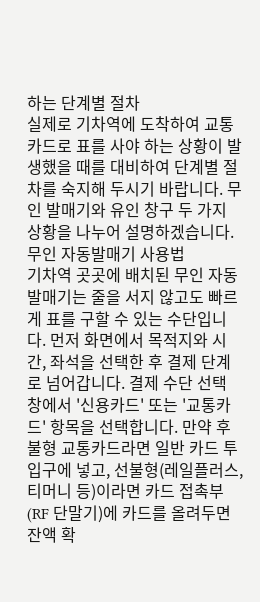하는 단계별 절차
실제로 기차역에 도착하여 교통카드로 표를 사야 하는 상황이 발생했을 때를 대비하여 단계별 절차를 숙지해 두시기 바랍니다. 무인 발매기와 유인 창구 두 가지 상황을 나누어 설명하겠습니다.
무인 자동발매기 사용법
기차역 곳곳에 배치된 무인 자동발매기는 줄을 서지 않고도 빠르게 표를 구할 수 있는 수단입니다. 먼저 화면에서 목적지와 시간, 좌석을 선택한 후 결제 단계로 넘어갑니다. 결제 수단 선택 창에서 '신용카드' 또는 '교통카드' 항목을 선택합니다. 만약 후불형 교통카드라면 일반 카드 투입구에 넣고, 선불형(레일플러스, 티머니 등)이라면 카드 접촉부(RF 단말기)에 카드를 올려두면 잔액 확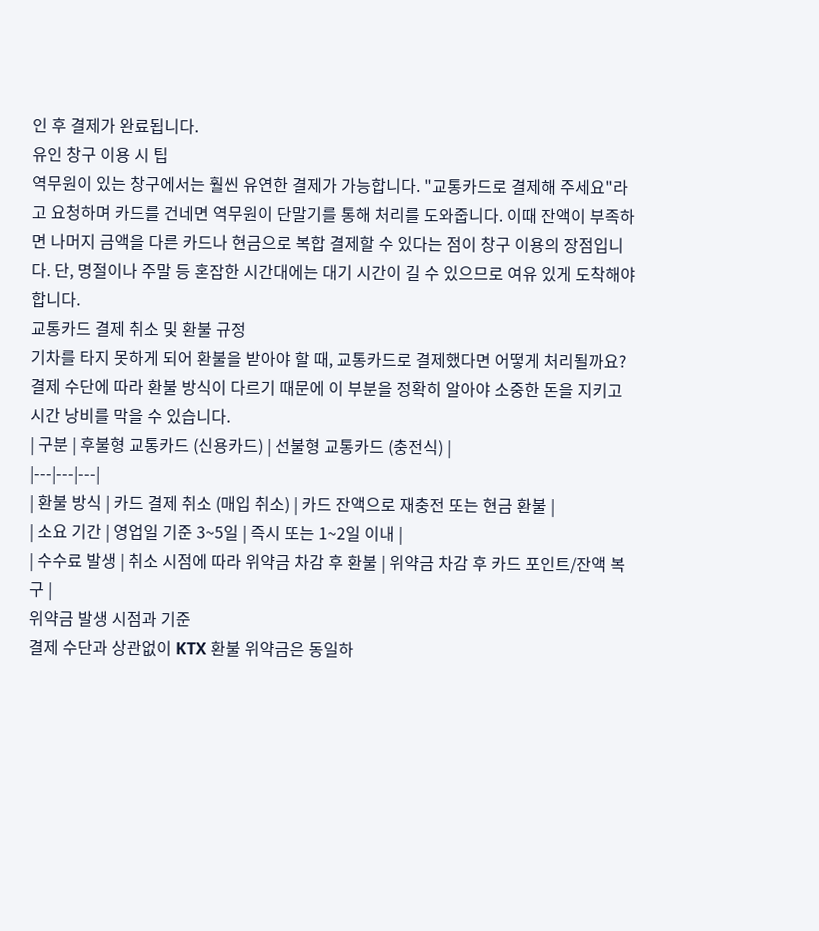인 후 결제가 완료됩니다.
유인 창구 이용 시 팁
역무원이 있는 창구에서는 훨씬 유연한 결제가 가능합니다. "교통카드로 결제해 주세요"라고 요청하며 카드를 건네면 역무원이 단말기를 통해 처리를 도와줍니다. 이때 잔액이 부족하면 나머지 금액을 다른 카드나 현금으로 복합 결제할 수 있다는 점이 창구 이용의 장점입니다. 단, 명절이나 주말 등 혼잡한 시간대에는 대기 시간이 길 수 있으므로 여유 있게 도착해야 합니다.
교통카드 결제 취소 및 환불 규정
기차를 타지 못하게 되어 환불을 받아야 할 때, 교통카드로 결제했다면 어떻게 처리될까요? 결제 수단에 따라 환불 방식이 다르기 때문에 이 부분을 정확히 알아야 소중한 돈을 지키고 시간 낭비를 막을 수 있습니다.
| 구분 | 후불형 교통카드 (신용카드) | 선불형 교통카드 (충전식) |
|---|---|---|
| 환불 방식 | 카드 결제 취소 (매입 취소) | 카드 잔액으로 재충전 또는 현금 환불 |
| 소요 기간 | 영업일 기준 3~5일 | 즉시 또는 1~2일 이내 |
| 수수료 발생 | 취소 시점에 따라 위약금 차감 후 환불 | 위약금 차감 후 카드 포인트/잔액 복구 |
위약금 발생 시점과 기준
결제 수단과 상관없이 KTX 환불 위약금은 동일하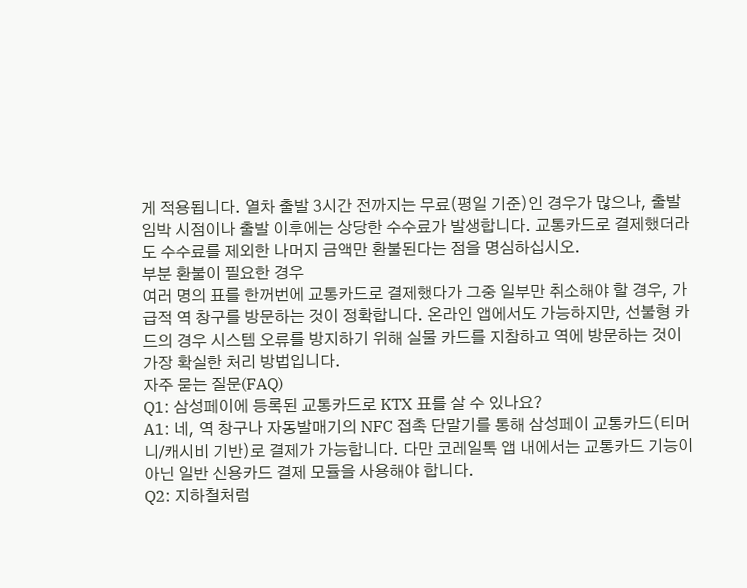게 적용됩니다. 열차 출발 3시간 전까지는 무료(평일 기준)인 경우가 많으나, 출발 임박 시점이나 출발 이후에는 상당한 수수료가 발생합니다. 교통카드로 결제했더라도 수수료를 제외한 나머지 금액만 환불된다는 점을 명심하십시오.
부분 환불이 필요한 경우
여러 명의 표를 한꺼번에 교통카드로 결제했다가 그중 일부만 취소해야 할 경우, 가급적 역 창구를 방문하는 것이 정확합니다. 온라인 앱에서도 가능하지만, 선불형 카드의 경우 시스템 오류를 방지하기 위해 실물 카드를 지참하고 역에 방문하는 것이 가장 확실한 처리 방법입니다.
자주 묻는 질문(FAQ)
Q1: 삼성페이에 등록된 교통카드로 KTX 표를 살 수 있나요?
A1: 네, 역 창구나 자동발매기의 NFC 접촉 단말기를 통해 삼성페이 교통카드(티머니/캐시비 기반)로 결제가 가능합니다. 다만 코레일톡 앱 내에서는 교통카드 기능이 아닌 일반 신용카드 결제 모듈을 사용해야 합니다.
Q2: 지하철처럼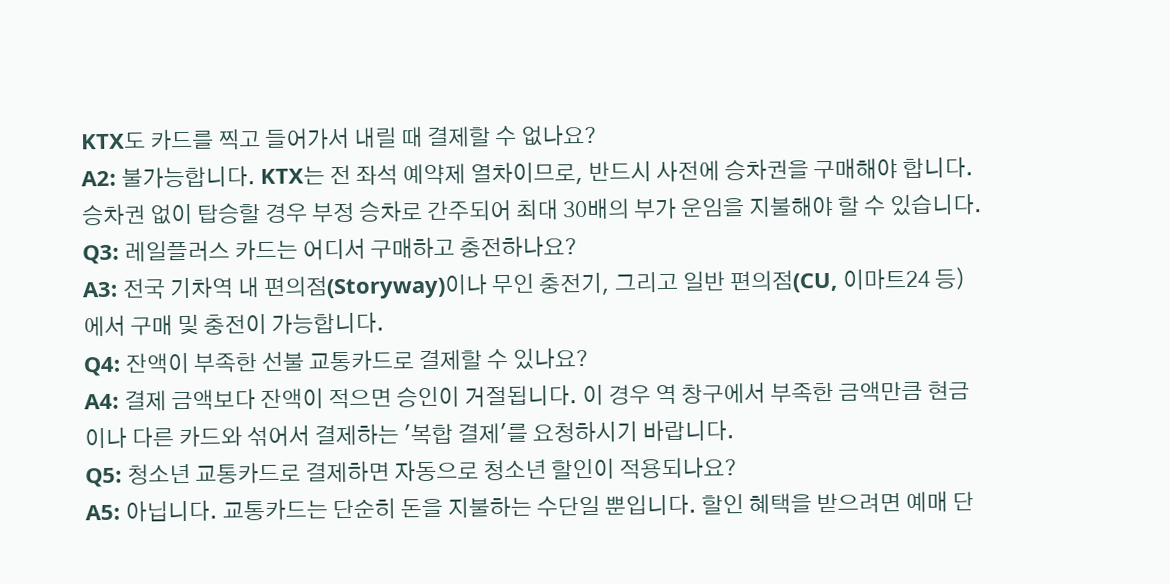KTX도 카드를 찍고 들어가서 내릴 때 결제할 수 없나요?
A2: 불가능합니다. KTX는 전 좌석 예약제 열차이므로, 반드시 사전에 승차권을 구매해야 합니다. 승차권 없이 탑승할 경우 부정 승차로 간주되어 최대 30배의 부가 운임을 지불해야 할 수 있습니다.
Q3: 레일플러스 카드는 어디서 구매하고 충전하나요?
A3: 전국 기차역 내 편의점(Storyway)이나 무인 충전기, 그리고 일반 편의점(CU, 이마트24 등)에서 구매 및 충전이 가능합니다.
Q4: 잔액이 부족한 선불 교통카드로 결제할 수 있나요?
A4: 결제 금액보다 잔액이 적으면 승인이 거절됩니다. 이 경우 역 창구에서 부족한 금액만큼 현금이나 다른 카드와 섞어서 결제하는 '복합 결제'를 요청하시기 바랍니다.
Q5: 청소년 교통카드로 결제하면 자동으로 청소년 할인이 적용되나요?
A5: 아닙니다. 교통카드는 단순히 돈을 지불하는 수단일 뿐입니다. 할인 혜택을 받으려면 예매 단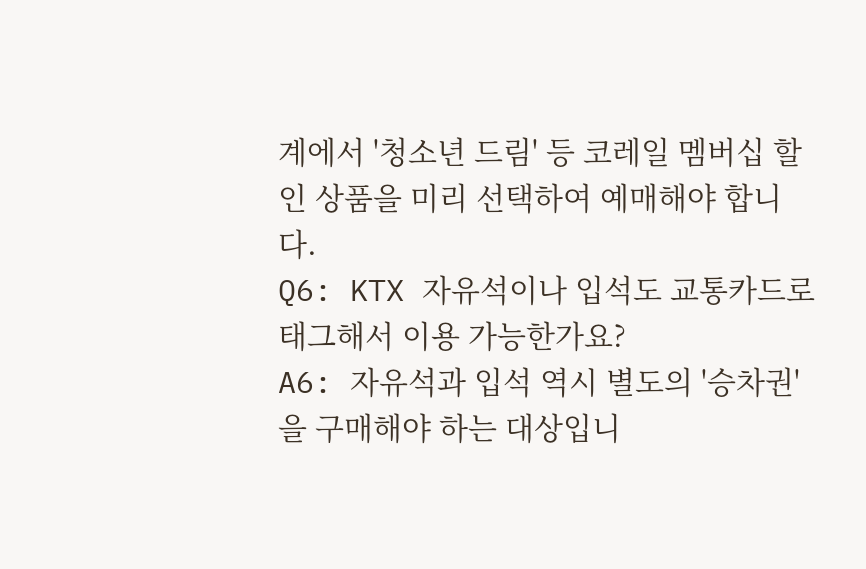계에서 '청소년 드림' 등 코레일 멤버십 할인 상품을 미리 선택하여 예매해야 합니다.
Q6: KTX 자유석이나 입석도 교통카드로 태그해서 이용 가능한가요?
A6: 자유석과 입석 역시 별도의 '승차권'을 구매해야 하는 대상입니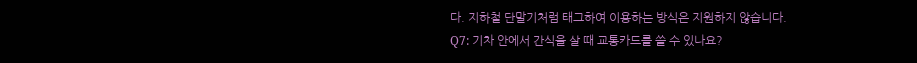다. 지하철 단말기처럼 태그하여 이용하는 방식은 지원하지 않습니다.
Q7: 기차 안에서 간식을 살 때 교통카드를 쓸 수 있나요?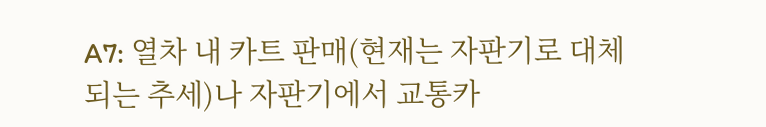A7: 열차 내 카트 판매(현재는 자판기로 대체되는 추세)나 자판기에서 교통카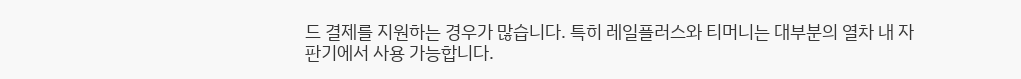드 결제를 지원하는 경우가 많습니다. 특히 레일플러스와 티머니는 대부분의 열차 내 자판기에서 사용 가능합니다.